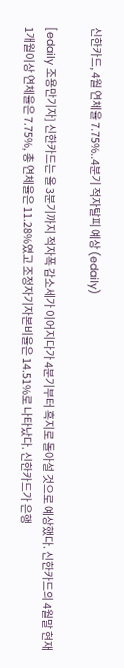신한카드, 4월 연체율 7.75%..4분기 적자탈피 예상 (edaily)

[edaily 조용만기자] 신한카드는 올 3분기까지 적자폭 감소세가 이어지다가 4분기부터 흑지로 돌아설 것으로 예상했다. 신한카드의 4월말 현재 1개월이상 연체율은 7.75%, 총 연체율은 11.28%였고 조정자기자본비율은 14.51%로 나타났다. 신한카드가 은행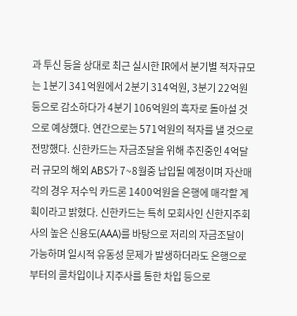과 투신 등을 상대로 최근 실시한 IR에서 분기별 적자규모는 1분기 341억원에서 2분기 314억원, 3분기 22억원 등으로 감소하다가 4분기 106억원의 흑자로 돌아설 것으로 예상했다. 연간으로는 571억원의 적자를 낼 것으로 전망했다. 신한카드는 자금조달을 위해 추진중인 4억달러 규모의 해외 ABS가 7~8월중 납입될 예정이며 자산매각의 경우 저수익 카드론 1400억원을 은행에 매각할 계획이라고 밝혔다. 신한카드는 특히 모회사인 신한지주회사의 높은 신용도(AAA)를 바탕으로 저리의 자금조달이 가능하며 일시적 유동성 문제가 발생하더라도 은행으로부터의 콜차입이나 지주사를 통한 차입 등으로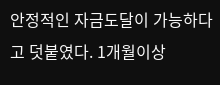안정적인 자금도달이 가능하다고 덧붙였다. 1개월이상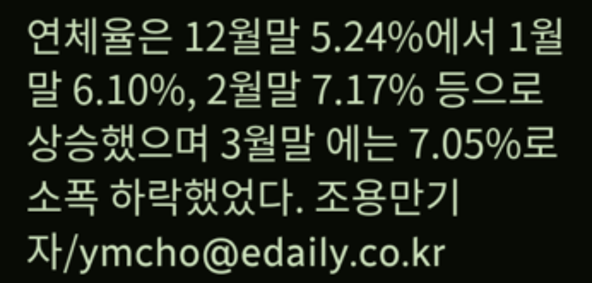연체율은 12월말 5.24%에서 1월말 6.10%, 2월말 7.17% 등으로 상승했으며 3월말 에는 7.05%로 소폭 하락했었다. 조용만기자/ymcho@edaily.co.kr